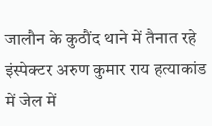जालौन के कुठौंद थाने में तैनात रहे इंस्पेक्टर अरुण कुमार राय हत्याकांड में जेल में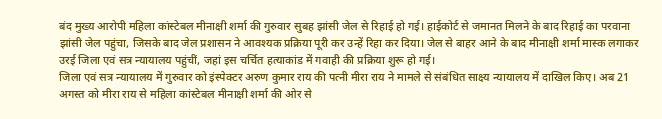बंद मुख्य आरोपी महिला कांस्टेबल मीनाक्षी शर्मा की गुरुवार सुबह झांसी जेल से रिहाई हो गई। हाईकोर्ट से जमानत मिलने के बाद रिहाई का परवाना झांसी जेल पहुंचा, जिसके बाद जेल प्रशासन ने आवश्यक प्रक्रिया पूरी कर उन्हें रिहा कर दिया। जेल से बाहर आने के बाद मीनाक्षी शर्मा मास्क लगाकर उरई जिला एवं सत्र न्यायालय पहुंचीं, जहां इस चर्चित हत्याकांड में गवाही की प्रक्रिया शुरू हो गई।
जिला एवं सत्र न्यायालय में गुरुवार को इंस्पेक्टर अरुण कुमार राय की पत्नी मीरा राय ने मामले से संबंधित साक्ष्य न्यायालय में दाखिल किए। अब 21 अगस्त को मीरा राय से महिला कांस्टेबल मीनाक्षी शर्मा की ओर से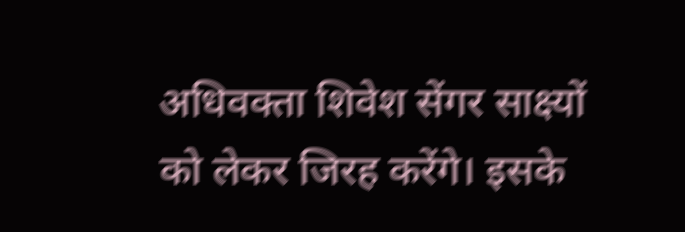अधिवक्ता शिवेश सेंगर साक्ष्यों को लेकर जिरह करेंगे। इसके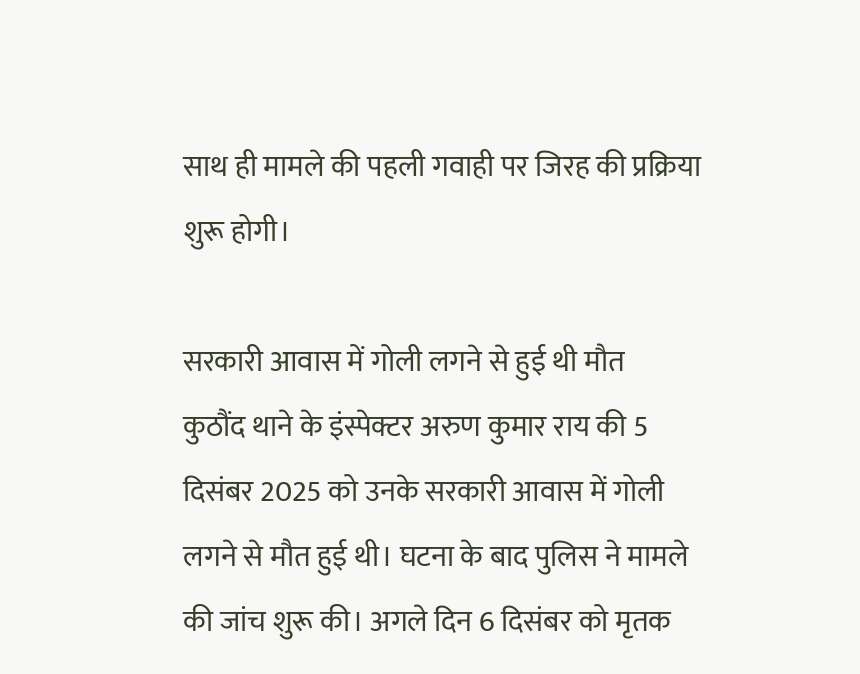साथ ही मामले की पहली गवाही पर जिरह की प्रक्रिया शुरू होगी।

सरकारी आवास में गोली लगने से हुई थी मौत
कुठौंद थाने के इंस्पेक्टर अरुण कुमार राय की 5 दिसंबर 2025 को उनके सरकारी आवास में गोली लगने से मौत हुई थी। घटना के बाद पुलिस ने मामले की जांच शुरू की। अगले दिन 6 दिसंबर को मृतक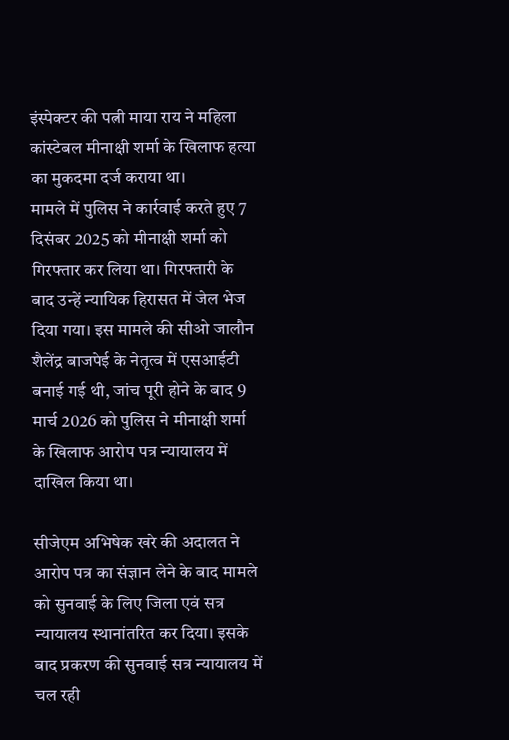इंस्पेक्टर की पत्नी माया राय ने महिला कांस्टेबल मीनाक्षी शर्मा के खिलाफ हत्या का मुकदमा दर्ज कराया था।
मामले में पुलिस ने कार्रवाई करते हुए 7 दिसंबर 2025 को मीनाक्षी शर्मा को गिरफ्तार कर लिया था। गिरफ्तारी के बाद उन्हें न्यायिक हिरासत में जेल भेज दिया गया। इस मामले की सीओ जालौन शैलेंद्र बाजपेई के नेतृत्व में एसआईटी बनाई गई थी, जांच पूरी होने के बाद 9 मार्च 2026 को पुलिस ने मीनाक्षी शर्मा के खिलाफ आरोप पत्र न्यायालय में दाखिल किया था।

सीजेएम अभिषेक खरे की अदालत ने आरोप पत्र का संज्ञान लेने के बाद मामले को सुनवाई के लिए जिला एवं सत्र न्यायालय स्थानांतरित कर दिया। इसके बाद प्रकरण की सुनवाई सत्र न्यायालय में चल रही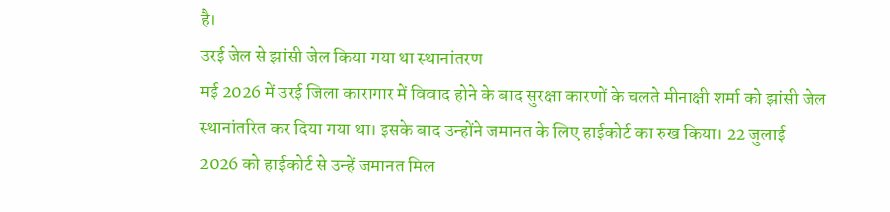है।
उरई जेल से झांसी जेल किया गया था स्थानांतरण
मई 2026 में उरई जिला कारागार में विवाद होने के बाद सुरक्षा कारणों के चलते मीनाक्षी शर्मा को झांसी जेल स्थानांतरित कर दिया गया था। इसके बाद उन्होंने जमानत के लिए हाईकोर्ट का रुख किया। 22 जुलाई 2026 को हाईकोर्ट से उन्हें जमानत मिल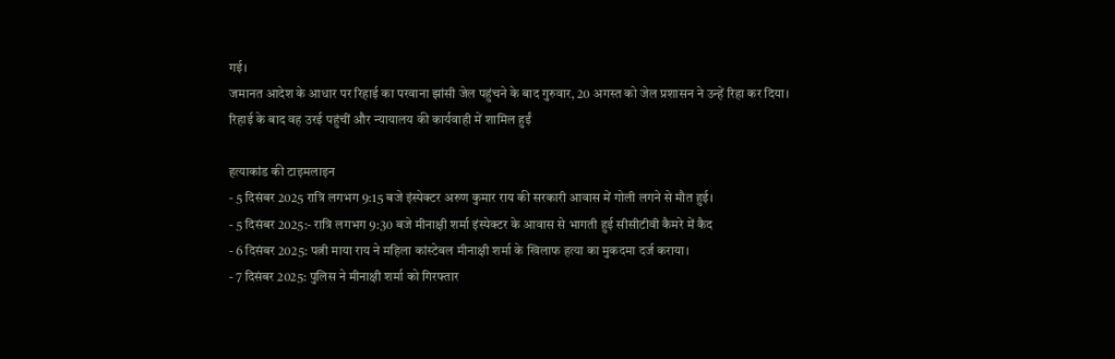गई।
जमानत आदेश के आधार पर रिहाई का परवाना झांसी जेल पहुंचने के बाद गुरुवार, 20 अगस्त को जेल प्रशासन ने उन्हें रिहा कर दिया। रिहाई के बाद वह उरई पहुंचीं और न्यायालय की कार्यवाही में शामिल हुईं

हत्याकांड की टाइमलाइन
- 5 दिसंबर 2025 रात्रि लगभग 9:15 बजे इंस्पेक्टर अरुण कुमार राय की सरकारी आवास में गोली लगने से मौत हुई।
- 5 दिसंबर 2025:- रात्रि लगभग 9:30 बजे मीनाक्षी शर्मा इंस्पेक्टर के आवास से भागती हुई सीसीटीवी कैमरे में कैद
- 6 दिसंबर 2025: पत्नी माया राय ने महिला कांस्टेबल मीनाक्षी शर्मा के खिलाफ हत्या का मुकदमा दर्ज कराया।
- 7 दिसंबर 2025: पुलिस ने मीनाक्षी शर्मा को गिरफ्तार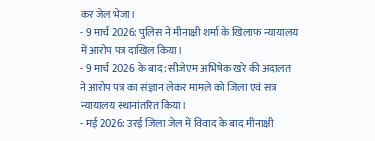कर जेल भेजा।
- 9 मार्च 2026: पुलिस ने मीनाक्षी शर्मा के खिलाफ न्यायालय में आरोप पत्र दाखिल किया।
- 9 मार्च 2026 के बाद: सीजेएम अभिषेक खरे की अदालत ने आरोप पत्र का संज्ञान लेकर मामले को जिला एवं सत्र न्यायालय स्थानांतरित किया।
- मई 2026: उरई जिला जेल में विवाद के बाद मीनाक्षी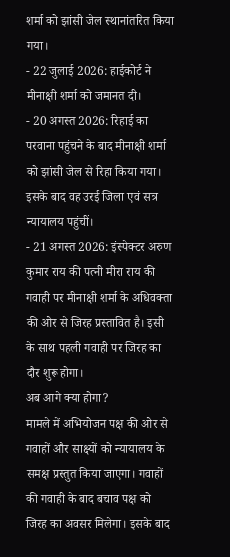शर्मा को झांसी जेल स्थानांतरित किया गया।
- 22 जुलाई 2026: हाईकोर्ट ने मीनाक्षी शर्मा को जमानत दी।
- 20 अगस्त 2026: रिहाई का परवाना पहुंचने के बाद मीनाक्षी शर्मा को झांसी जेल से रिहा किया गया। इसके बाद वह उरई जिला एवं सत्र न्यायालय पहुंचीं।
- 21 अगस्त 2026: इंस्पेक्टर अरुण कुमार राय की पत्नी मीरा राय की गवाही पर मीनाक्षी शर्मा के अधिवक्ता की ओर से जिरह प्रस्तावित है। इसी के साथ पहली गवाही पर जिरह का दौर शुरू होगा।
अब आगे क्या होगा?
मामले में अभियोजन पक्ष की ओर से गवाहों और साक्ष्यों को न्यायालय के समक्ष प्रस्तुत किया जाएगा। गवाहों की गवाही के बाद बचाव पक्ष को जिरह का अवसर मिलेगा। इसके बाद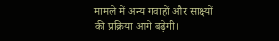मामले में अन्य गवाहों और साक्ष्यों की प्रक्रिया आगे बढ़ेगी।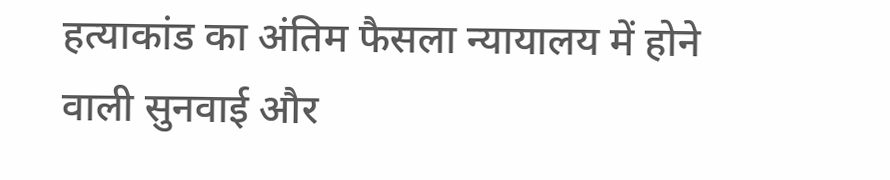हत्याकांड का अंतिम फैसला न्यायालय में होने वाली सुनवाई और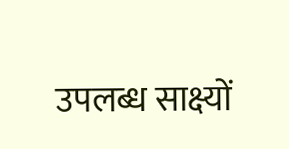उपलब्ध साक्ष्यों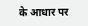के आधार पर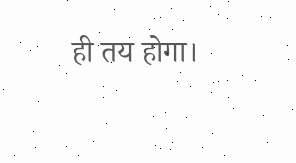ही तय होगा।